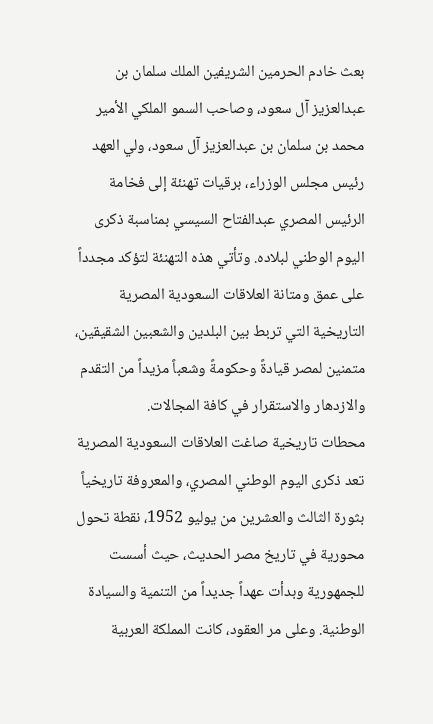بعث خادم الحرمين الشريفين الملك سلمان بن عبدالعزيز آل سعود، وصاحب السمو الملكي الأمير محمد بن سلمان بن عبدالعزيز آل سعود، ولي العهد رئيس مجلس الوزراء، برقيات تهنئة إلى فخامة الرئيس المصري عبدالفتاح السيسي بمناسبة ذكرى اليوم الوطني لبلاده. وتأتي هذه التهنئة لتؤكد مجدداً على عمق ومتانة العلاقات السعودية المصرية التاريخية التي تربط بين البلدين والشعبين الشقيقين، متمنين لمصر قيادةً وحكومةً وشعباً مزيداً من التقدم والازدهار والاستقرار في كافة المجالات.
محطات تاريخية صاغت العلاقات السعودية المصرية
تعد ذكرى اليوم الوطني المصري، والمعروفة تاريخياً بثورة الثالث والعشرين من يوليو 1952، نقطة تحول محورية في تاريخ مصر الحديث، حيث أسست للجمهورية وبدأت عهداً جديداً من التنمية والسيادة الوطنية. وعلى مر العقود، كانت المملكة العربية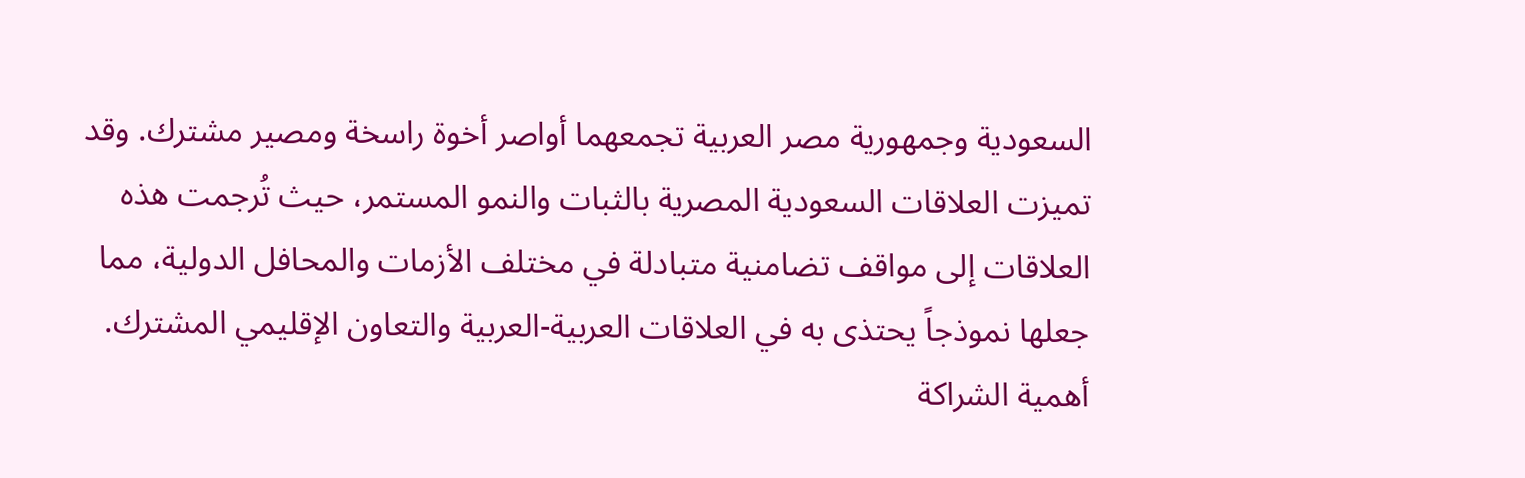السعودية وجمهورية مصر العربية تجمعهما أواصر أخوة راسخة ومصير مشترك. وقد تميزت العلاقات السعودية المصرية بالثبات والنمو المستمر، حيث تُرجمت هذه العلاقات إلى مواقف تضامنية متبادلة في مختلف الأزمات والمحافل الدولية، مما جعلها نموذجاً يحتذى به في العلاقات العربية-العربية والتعاون الإقليمي المشترك.
أهمية الشراكة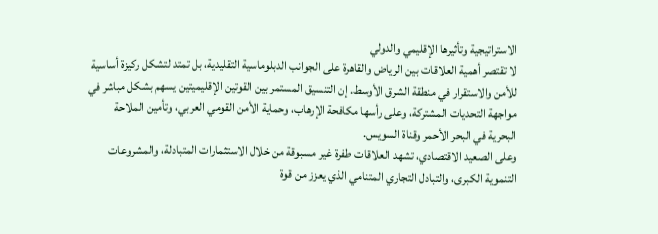الاستراتيجية وتأثيرها الإقليمي والدولي
لا تقتصر أهمية العلاقات بين الرياض والقاهرة على الجوانب الدبلوماسية التقليدية، بل تمتد لتشكل ركيزة أساسية للأمن والاستقرار في منطقة الشرق الأوسط. إن التنسيق المستمر بين القوتين الإقليميتين يسهم بشكل مباشر في مواجهة التحديات المشتركة، وعلى رأسها مكافحة الإرهاب، وحماية الأمن القومي العربي، وتأمين الملاحة البحرية في البحر الأحمر وقناة السويس.
وعلى الصعيد الاقتصادي، تشهد العلاقات طفرة غير مسبوقة من خلال الاستثمارات المتبادلة، والمشروعات التنموية الكبرى، والتبادل التجاري المتنامي الذي يعزز من قوة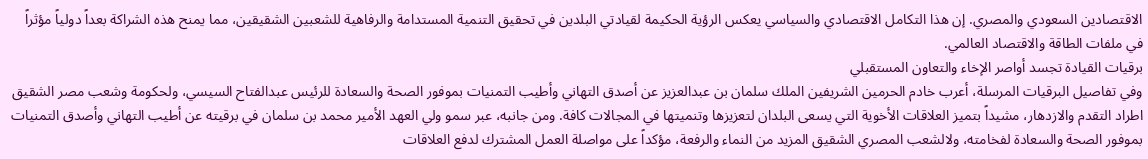الاقتصادين السعودي والمصري. إن هذا التكامل الاقتصادي والسياسي يعكس الرؤية الحكيمة لقيادتي البلدين في تحقيق التنمية المستدامة والرفاهية للشعبين الشقيقين، مما يمنح هذه الشراكة بعداً دولياً مؤثراً في ملفات الطاقة والاقتصاد العالمي.
برقيات القيادة تجسد أواصر الإخاء والتعاون المستقبلي
وفي تفاصيل البرقيات المرسلة، أعرب خادم الحرمين الشريفين الملك سلمان بن عبدالعزيز عن أصدق التهاني وأطيب التمنيات بموفور الصحة والسعادة للرئيس عبدالفتاح السيسي، ولحكومة وشعب مصر الشقيق اطراد التقدم والازدهار، مشيداً بتميز العلاقات الأخوية التي يسعى البلدان لتعزيزها وتنميتها في المجالات كافة. ومن جانبه، عبر سمو ولي العهد الأمير محمد بن سلمان في برقيته عن أطيب التهاني وأصدق التمنيات بموفور الصحة والسعادة لفخامته، ولالشعب المصري الشقيق المزيد من النماء والرفعة، مؤكداً على مواصلة العمل المشترك لدفع العلاقات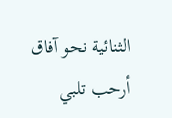الثنائية نحو آفاق أرحب تلبي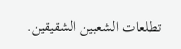تطلعات الشعبين الشقيقين.